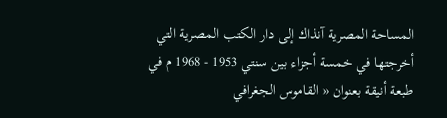المساحة المصرية آنذاك إلى دار الكتب المصرية التي أخرجتها في خمسة أجزاء بين سنتي 1953 - 1968 م في طبعة أنيقة بعنوان « القاموس الجغرافي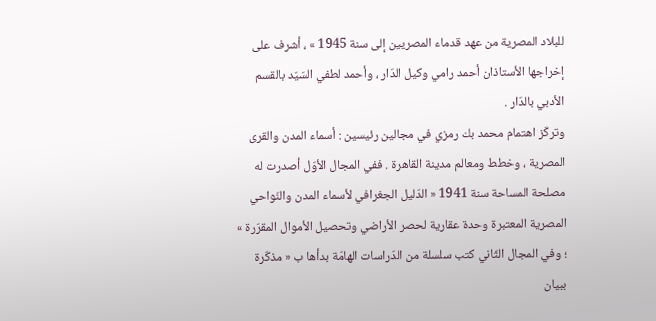للبلاد المصرية من عهد قدماء المصريين إلى سنة 1945 » ، أشرف على إخراجها الأستاذان أحمد رامي وكيل الدّار ، وأحمد لطفي السّيّد بالقسم الأدبي بالدّار .
وتركّز اهتمام محمد بك رمزي في مجالين رئيسين : أسماء المدن والقرى المصرية ، وخطط ومعالم مدينة القاهرة . ففي المجال الأوّل أصدرت له مصلحة المساحة سنة 1941 « الدّليل الجغرافي لأسماء المدن والنّواحي المصرية المعتبرة وحدة عقارية لحصر الأراضي وتحصيل الأموال المقرّرة » ؛ وفي المجال الثّاني كتب سلسلة من الدّراسات الهامّة بدأها ب « مذكّرة ببيان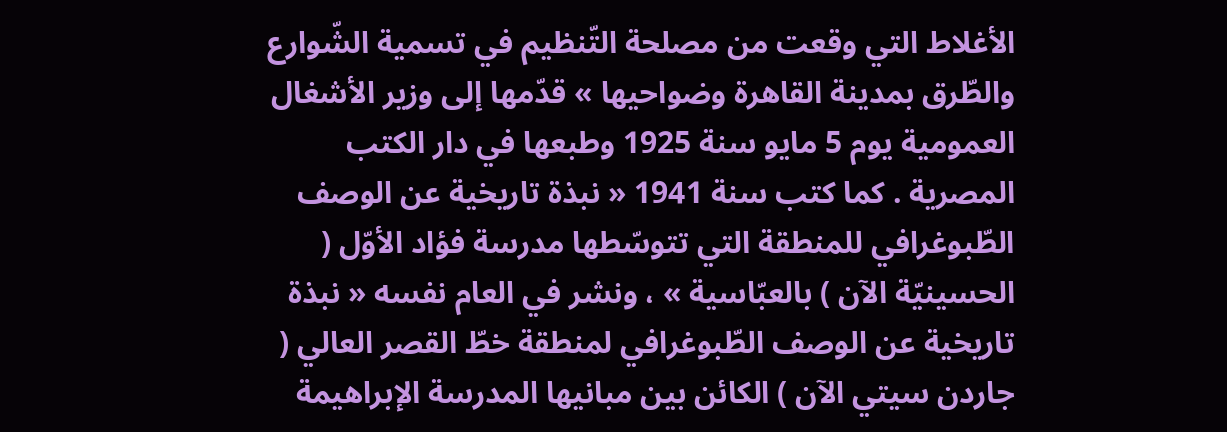الأغلاط التي وقعت من مصلحة التّنظيم في تسمية الشّوارع والطّرق بمدينة القاهرة وضواحيها » قدّمها إلى وزير الأشغال العمومية يوم 5 مايو سنة 1925 وطبعها في دار الكتب المصرية . كما كتب سنة 1941 « نبذة تاريخية عن الوصف الطّبوغرافي للمنطقة التي تتوسّطها مدرسة فؤاد الأوّل ( الحسينيّة الآن ) بالعبّاسية » ، ونشر في العام نفسه « نبذة تاريخية عن الوصف الطّبوغرافي لمنطقة خطّ القصر العالي ( جاردن سيتي الآن ) الكائن بين مبانيها المدرسة الإبراهيمة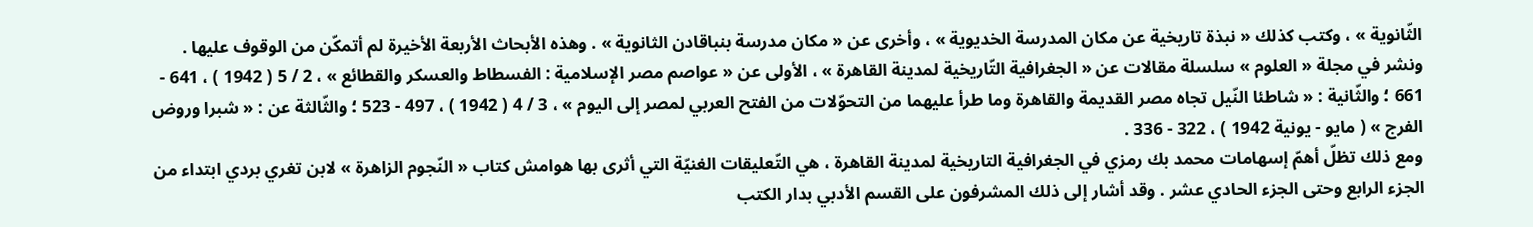الثّانوية » ، وكتب كذلك « نبذة تاريخية عن مكان المدرسة الخديوية » ، وأخرى عن « مكان مدرسة بنباقادن الثانوية » . وهذه الأبحاث الأربعة الأخيرة لم أتمكّن من الوقوف عليها .
ونشر في مجلة « العلوم » سلسلة مقالات عن « الجغرافية التّاريخية لمدينة القاهرة » ، الأولى عن « عواصم مصر الإسلامية : الفسطاط والعسكر والقطائع » ، 2 / 5 ( 1942 ) ، 641 - 661 ؛ والثّانية : « شاطئا النّيل تجاه مصر القديمة والقاهرة وما طرأ عليهما من التحوّلات من الفتح العربي لمصر إلى اليوم » ، 3 / 4 ( 1942 ) ، 497 - 523 ؛ والثّالثة عن : « شبرا وروض الفرج » ( مايو - يونية 1942 ) ، 322 - 336 .
ومع ذلك تظلّ أهمّ إسهامات محمد بك رمزي في الجغرافية التاريخية لمدينة القاهرة ، هي التّعليقات الغنيّة التي أثرى بها هوامش كتاب « النّجوم الزاهرة » لابن تغري بردي ابتداء من الجزء الرابع وحتى الجزء الحادي عشر . وقد أشار إلى ذلك المشرفون على القسم الأدبي بدار الكتب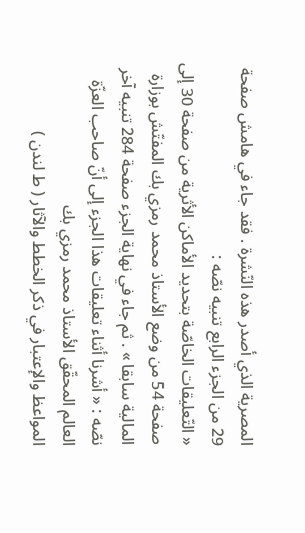المصرية الذي أصدر هذه النّشرة . فقد جاء في هامش صفحة 29 من الجزء الرابع تنبيه نصّه :
« التّعليقات الخاصّة بتحديد الأماكن الأثرية من صفحة 30 إلى صفحة 54 من وضع الأستاذ محمد رمزي بك المفتّش بوزارة المالية سابقا » . ثم جاء في نهاية الجزء صفحة 284 تنبيه آخر نصّه : « أشرنا أثناء تعليقات هذا الجزء إلى أنّ صاحب العزّة العالم المحقّق الأستاذ محمد رمزي بك
المواعظ والإعتبار في ذكر الخطط والآثار ( ط لندن )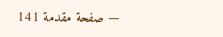— صفحة مقدمة 141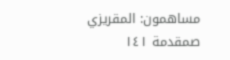مساهمون: المقريزي
صمقدمة ١٤١